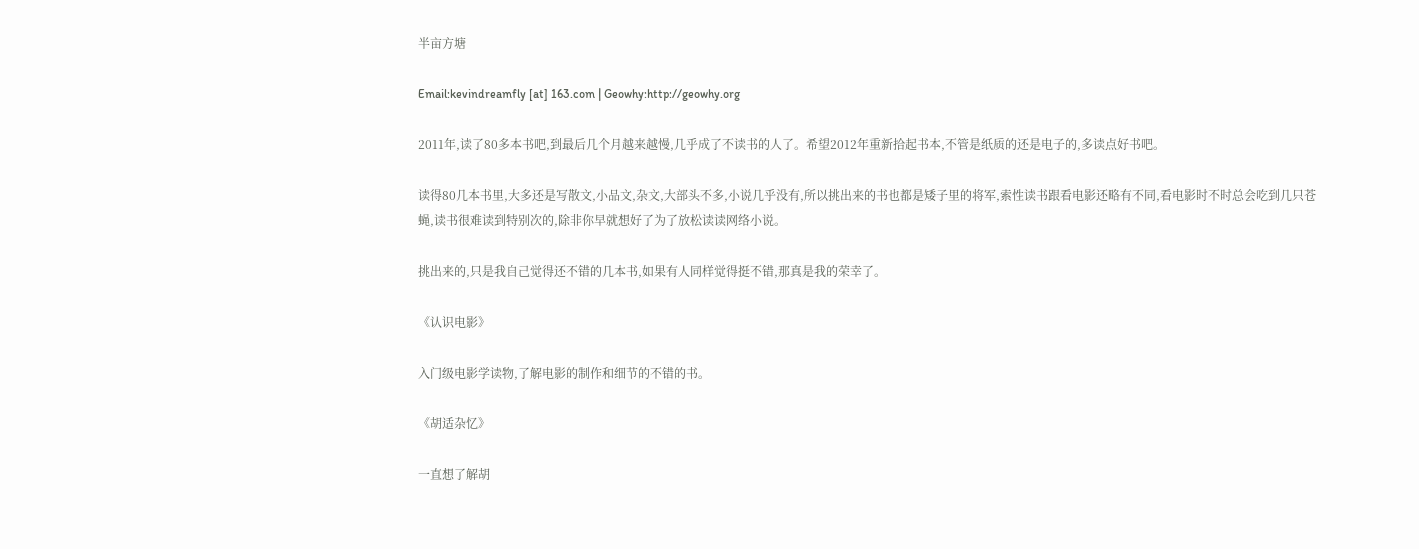半亩方塘

Email:kevindreamfly [at] 163.com | Geowhy:http://geowhy.org

2011年,读了80多本书吧,到最后几个月越来越慢,几乎成了不读书的人了。希望2012年重新拾起书本,不管是纸质的还是电子的,多读点好书吧。

读得80几本书里,大多还是写散文,小品文,杂文,大部头不多,小说几乎没有,所以挑出来的书也都是矮子里的将军,索性读书跟看电影还略有不同,看电影时不时总会吃到几只苍蝇,读书很难读到特别次的,除非你早就想好了为了放松读读网络小说。

挑出来的,只是我自己觉得还不错的几本书,如果有人同样觉得挺不错,那真是我的荣幸了。

《认识电影》

入门级电影学读物,了解电影的制作和细节的不错的书。

《胡适杂忆》

一直想了解胡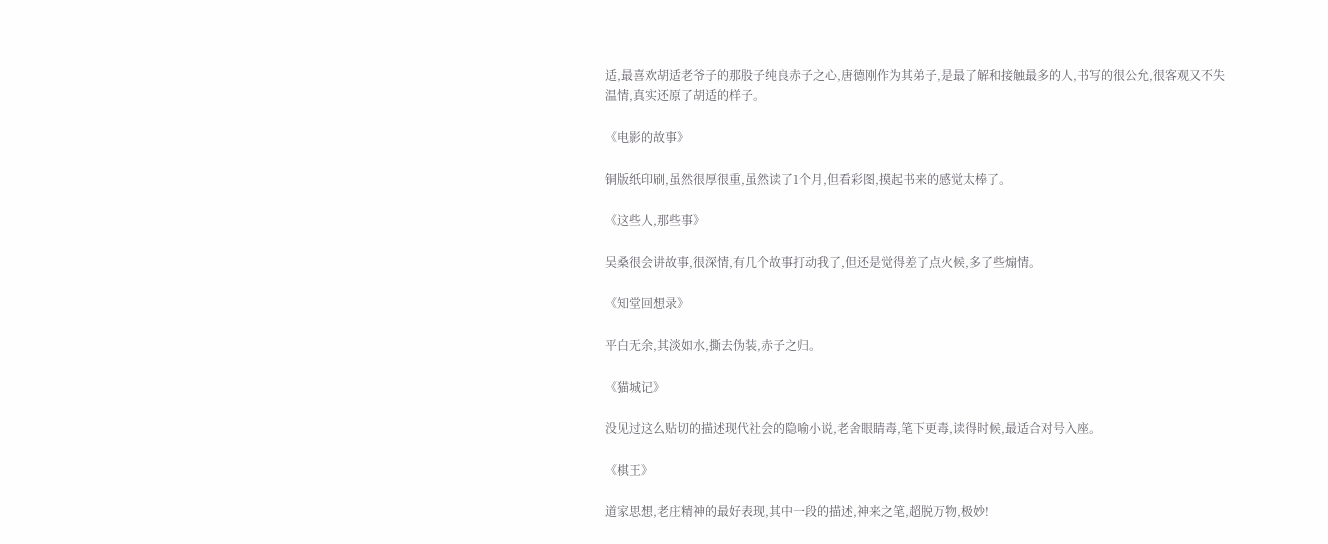适,最喜欢胡适老爷子的那股子纯良赤子之心,唐德刚作为其弟子,是最了解和接触最多的人,书写的很公允,很客观又不失温情,真实还原了胡适的样子。

《电影的故事》

铜版纸印刷,虽然很厚很重,虽然读了1个月,但看彩图,摸起书来的感觉太棒了。

《这些人,那些事》

吴桑很会讲故事,很深情,有几个故事打动我了,但还是觉得差了点火候,多了些煽情。

《知堂回想录》

平白无余,其淡如水,撕去伪装,赤子之归。

《猫城记》

没见过这么贴切的描述现代社会的隐喻小说,老舍眼睛毒,笔下更毒,读得时候,最适合对号入座。

《棋王》

道家思想,老庄精神的最好表现,其中一段的描述,神来之笔,超脱万物,极妙!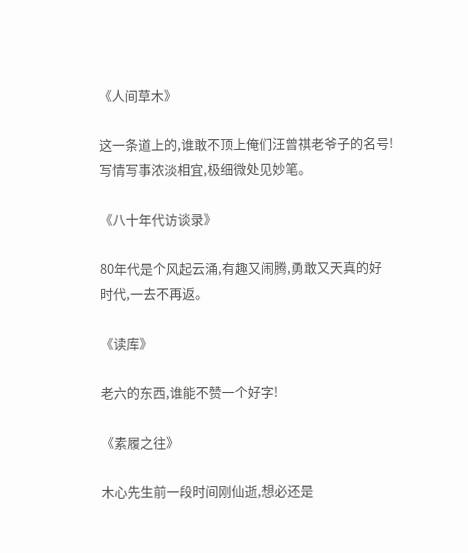《人间草木》

这一条道上的,谁敢不顶上俺们汪曾祺老爷子的名号!写情写事浓淡相宜,极细微处见妙笔。

《八十年代访谈录》

80年代是个风起云涌,有趣又闹腾,勇敢又天真的好时代,一去不再返。

《读库》

老六的东西,谁能不赞一个好字!

《素履之往》

木心先生前一段时间刚仙逝,想必还是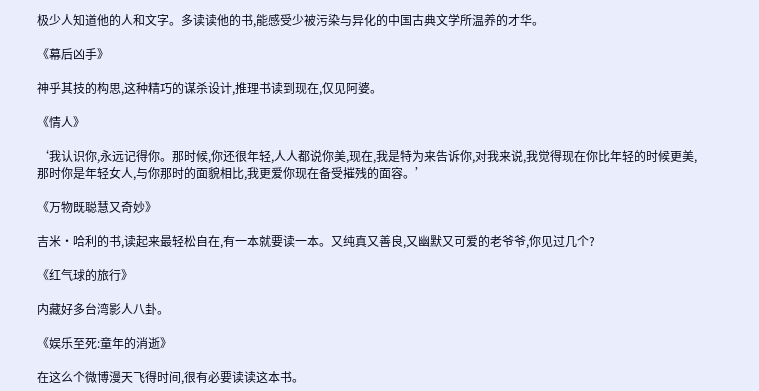极少人知道他的人和文字。多读读他的书,能感受少被污染与异化的中国古典文学所温养的才华。

《幕后凶手》

神乎其技的构思,这种精巧的谋杀设计,推理书读到现在,仅见阿婆。

《情人》

‘我认识你,永远记得你。那时候,你还很年轻,人人都说你美,现在,我是特为来告诉你,对我来说,我觉得现在你比年轻的时候更美,那时你是年轻女人,与你那时的面貌相比,我更爱你现在备受摧残的面容。’

《万物既聪慧又奇妙》

吉米·哈利的书,读起来最轻松自在,有一本就要读一本。又纯真又善良,又幽默又可爱的老爷爷,你见过几个?

《红气球的旅行》

内藏好多台湾影人八卦。

《娱乐至死:童年的消逝》

在这么个微博漫天飞得时间,很有必要读读这本书。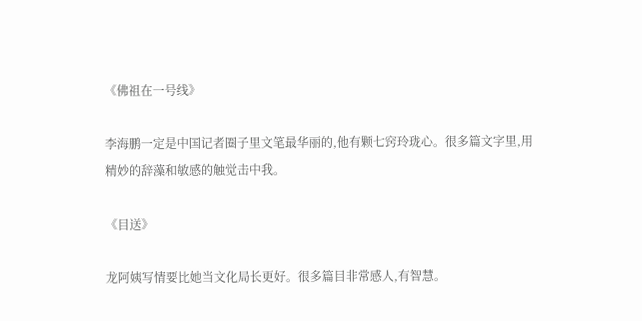《佛祖在一号线》

李海鹏一定是中国记者圈子里文笔最华丽的,他有颗七窍玲珑心。很多篇文字里,用精妙的辞藻和敏感的触觉击中我。

《目送》

龙阿姨写情要比她当文化局长更好。很多篇目非常感人,有智慧。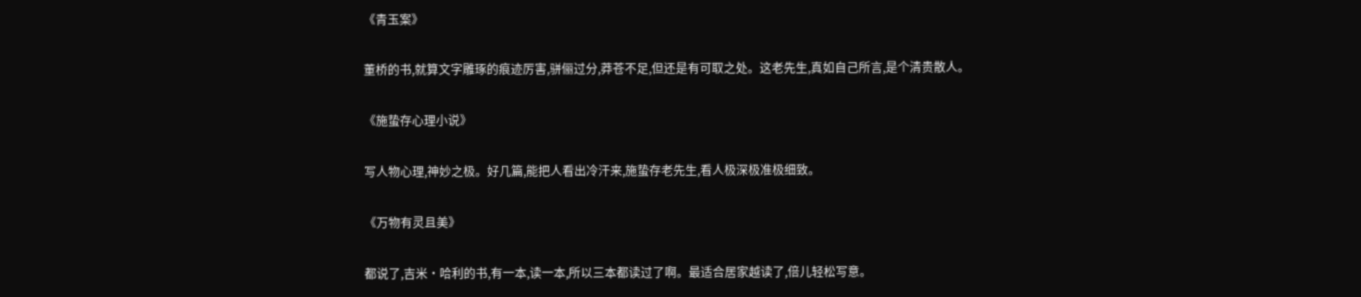《青玉案》

董桥的书,就算文字雕琢的痕迹厉害,骈俪过分,莽苍不足,但还是有可取之处。这老先生,真如自己所言,是个清贵散人。

《施蛰存心理小说》

写人物心理,神妙之极。好几篇,能把人看出冷汗来,施蛰存老先生,看人极深极准极细致。

《万物有灵且美》

都说了,吉米·哈利的书,有一本,读一本,所以三本都读过了啊。最适合居家越读了,倍儿轻松写意。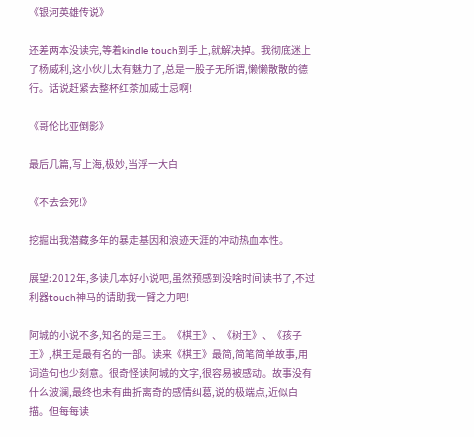《银河英雄传说》

还差两本没读完,等着kindle touch到手上,就解决掉。我彻底迷上了杨威利,这小伙儿太有魅力了,总是一股子无所谓,懒懒散散的德行。话说赶紧去整杯红茶加威士忌啊!

《哥伦比亚倒影》

最后几篇,写上海,极妙,当浮一大白

《不去会死!》

挖掘出我潜藏多年的暴走基因和浪迹天涯的冲动热血本性。

展望:2012年,多读几本好小说吧,虽然预感到没啥时间读书了,不过利器touch神马的请助我一臂之力吧!

阿城的小说不多,知名的是三王。《棋王》、《树王》、《孩子王》,棋王是最有名的一部。读来《棋王》最简,简笔简单故事,用词造句也少刻意。很奇怪读阿城的文字,很容易被感动。故事没有什么波澜,最终也未有曲折离奇的感情纠葛,说的极端点,近似白描。但每每读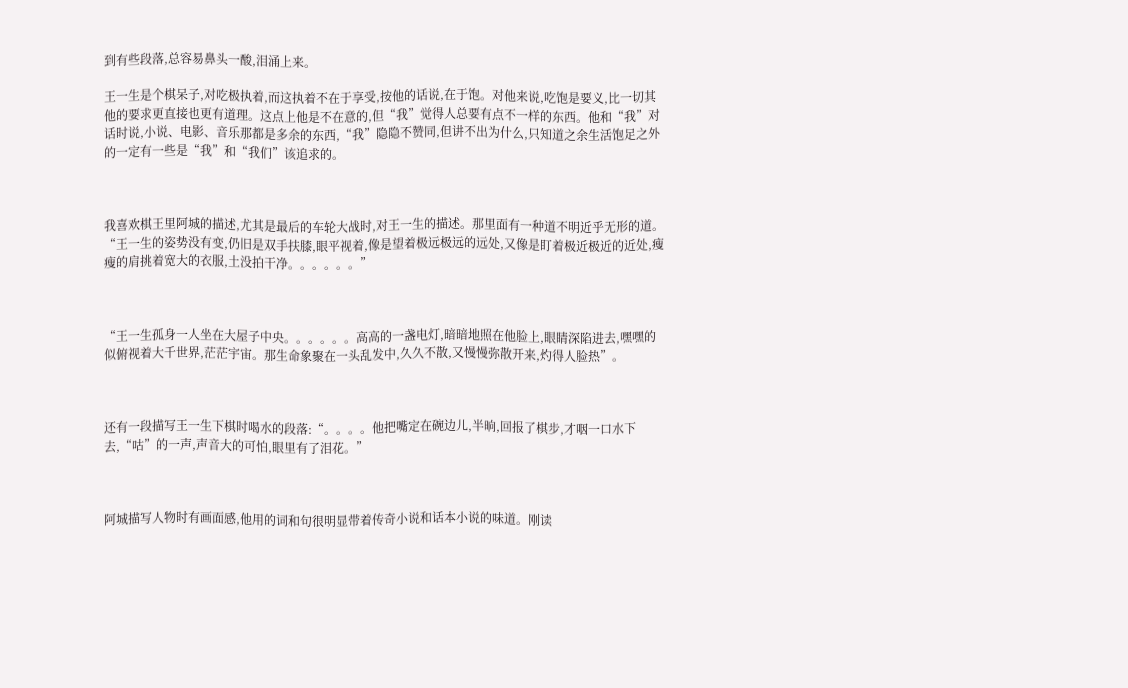到有些段落,总容易鼻头一酸,泪涌上来。

王一生是个棋呆子,对吃极执着,而这执着不在于享受,按他的话说,在于饱。对他来说,吃饱是要义,比一切其他的要求更直接也更有道理。这点上他是不在意的,但“我”觉得人总要有点不一样的东西。他和“我”对话时说,小说、电影、音乐那都是多余的东西,“我”隐隐不赞同,但讲不出为什么,只知道之余生活饱足之外的一定有一些是“我”和“我们”该追求的。



我喜欢棋王里阿城的描述,尤其是最后的车轮大战时,对王一生的描述。那里面有一种道不明近乎无形的道。“王一生的姿势没有变,仍旧是双手扶膝,眼平视着,像是望着极远极远的远处,又像是盯着极近极近的近处,瘦瘦的肩挑着宽大的衣服,土没拍干净。。。。。。”



“王一生孤身一人坐在大屋子中央。。。。。。高高的一盏电灯,暗暗地照在他脸上,眼睛深陷进去,嘿嘿的似俯视着大千世界,茫茫宇宙。那生命象聚在一头乱发中,久久不散,又慢慢弥散开来,灼得人脸热”。



还有一段描写王一生下棋时喝水的段落:“。。。。他把嘴定在碗边儿,半晌,回报了棋步,才咽一口水下去,“咕”的一声,声音大的可怕,眼里有了泪花。”



阿城描写人物时有画面感,他用的词和句很明显带着传奇小说和话本小说的味道。刚读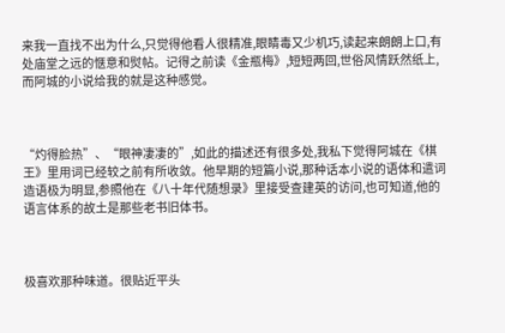来我一直找不出为什么,只觉得他看人很精准,眼睛毒又少机巧,读起来朗朗上口,有处庙堂之远的惬意和熨帖。记得之前读《金瓶梅》,短短两回,世俗风情跃然纸上,而阿城的小说给我的就是这种感觉。



“灼得脸热”、“眼神凄凄的”,如此的描述还有很多处,我私下觉得阿城在《棋王》里用词已经较之前有所收敛。他早期的短篇小说,那种话本小说的语体和遣词造语极为明显,参照他在《八十年代随想录》里接受查建英的访问,也可知道,他的语言体系的故土是那些老书旧体书。



极喜欢那种味道。很贴近平头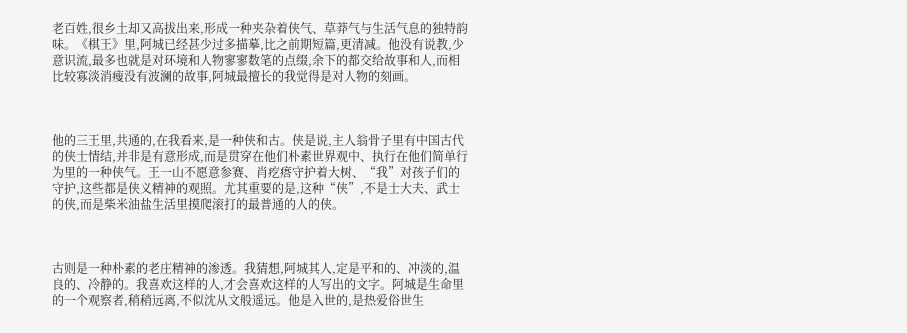老百姓,很乡土却又高拔出来,形成一种夹杂着侠气、草莽气与生活气息的独特韵味。《棋王》里,阿城已经甚少过多描摹,比之前期短篇,更清减。他没有说教,少意识流,最多也就是对环境和人物寥寥数笔的点缀,余下的都交给故事和人,而相比较寡淡消瘦没有波澜的故事,阿城最擅长的我觉得是对人物的刻画。



他的三王里,共通的,在我看来,是一种侠和古。侠是说,主人翁骨子里有中国古代的侠士情结,并非是有意形成,而是贯穿在他们朴素世界观中、执行在他们简单行为里的一种侠气。王一山不愿意参赛、肖疙瘩守护着大树、“我”对孩子们的守护,这些都是侠义精神的观照。尤其重要的是,这种“侠”,不是士大夫、武士的侠,而是柴米油盐生活里摸爬滚打的最普通的人的侠。



古则是一种朴素的老庄精神的渗透。我猜想,阿城其人,定是平和的、冲淡的,温良的、冷静的。我喜欢这样的人,才会喜欢这样的人写出的文字。阿城是生命里的一个观察者,稍稍远离,不似沈从文般遥远。他是入世的,是热爱俗世生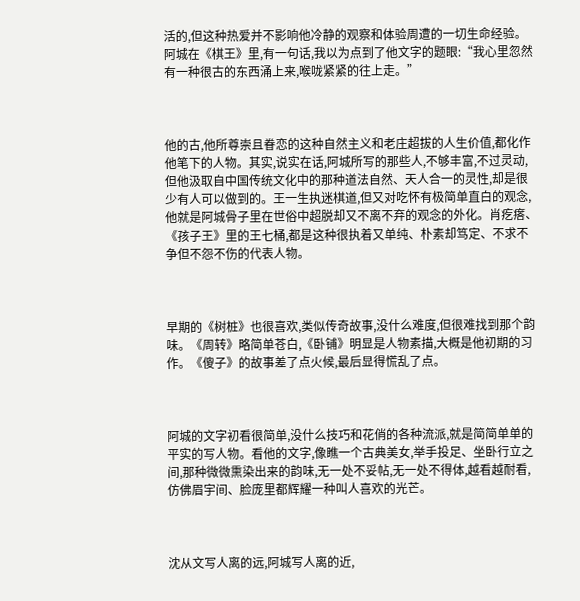活的,但这种热爱并不影响他冷静的观察和体验周遭的一切生命经验。阿城在《棋王》里,有一句话,我以为点到了他文字的题眼:“我心里忽然有一种很古的东西涌上来,喉咙紧紧的往上走。”



他的古,他所尊崇且眷恋的这种自然主义和老庄超拔的人生价值,都化作他笔下的人物。其实,说实在话,阿城所写的那些人,不够丰富,不过灵动,但他汲取自中国传统文化中的那种道法自然、天人合一的灵性,却是很少有人可以做到的。王一生执迷棋道,但又对吃怀有极简单直白的观念,他就是阿城骨子里在世俗中超脱却又不离不弃的观念的外化。肖疙瘩、《孩子王》里的王七桶,都是这种很执着又单纯、朴素却笃定、不求不争但不怨不伤的代表人物。



早期的《树桩》也很喜欢,类似传奇故事,没什么难度,但很难找到那个韵味。《周转》略简单苍白,《卧铺》明显是人物素描,大概是他初期的习作。《傻子》的故事差了点火候,最后显得慌乱了点。



阿城的文字初看很简单,没什么技巧和花俏的各种流派,就是简简单单的平实的写人物。看他的文字,像瞧一个古典美女,举手投足、坐卧行立之间,那种微微熏染出来的韵味,无一处不妥帖,无一处不得体,越看越耐看,仿佛眉宇间、脸庞里都辉耀一种叫人喜欢的光芒。



沈从文写人离的远,阿城写人离的近,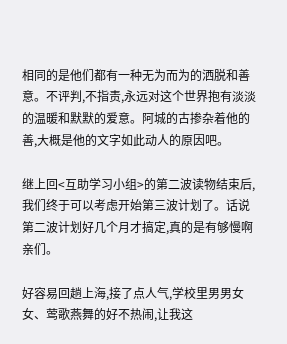相同的是他们都有一种无为而为的洒脱和善意。不评判,不指责,永远对这个世界抱有淡淡的温暖和默默的爱意。阿城的古掺杂着他的善,大概是他的文字如此动人的原因吧。

继上回<互助学习小组>的第二波读物结束后,我们终于可以考虑开始第三波计划了。话说第二波计划好几个月才搞定,真的是有够慢啊亲们。

好容易回趟上海,接了点人气,学校里男男女女、莺歌燕舞的好不热闹,让我这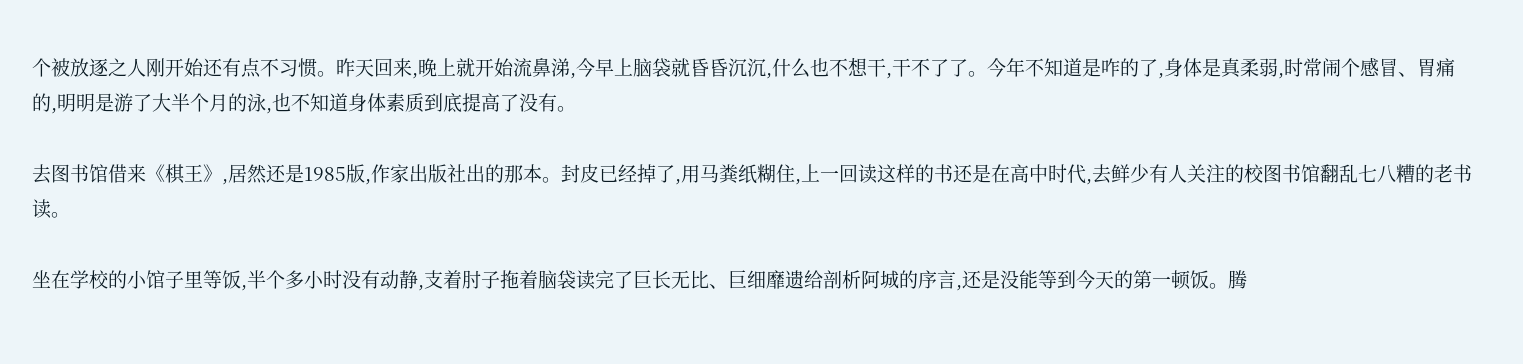个被放逐之人刚开始还有点不习惯。昨天回来,晚上就开始流鼻涕,今早上脑袋就昏昏沉沉,什么也不想干,干不了了。今年不知道是咋的了,身体是真柔弱,时常闹个感冒、胃痛的,明明是游了大半个月的泳,也不知道身体素质到底提高了没有。

去图书馆借来《棋王》,居然还是1985版,作家出版社出的那本。封皮已经掉了,用马粪纸糊住,上一回读这样的书还是在高中时代,去鲜少有人关注的校图书馆翻乱七八糟的老书读。

坐在学校的小馆子里等饭,半个多小时没有动静,支着肘子拖着脑袋读完了巨长无比、巨细靡遗给剖析阿城的序言,还是没能等到今天的第一顿饭。腾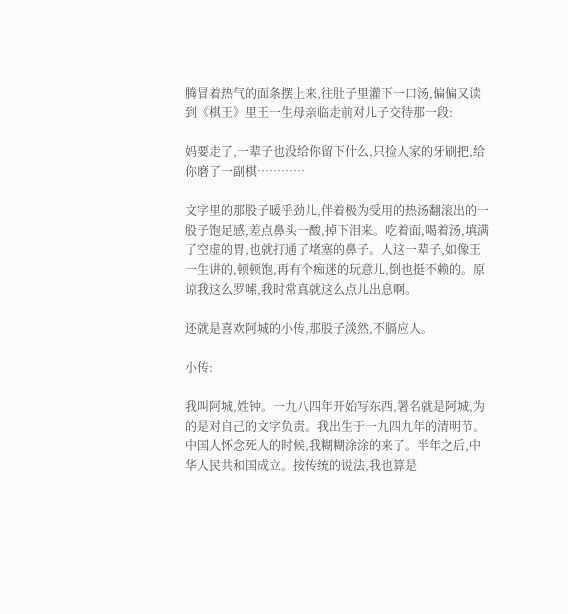腾冒着热气的面条摆上来,往肚子里灌下一口汤,偏偏又读到《棋王》里王一生母亲临走前对儿子交待那一段:

妈要走了,一辈子也没给你留下什么,只捡人家的牙刷把,给你磨了一副棋…………

文字里的那股子暖乎劲儿,伴着极为受用的热汤翻滚出的一股子饱足感,差点鼻头一酸,掉下泪来。吃着面,喝着汤,填满了空虚的胃,也就打通了堵塞的鼻子。人这一辈子,如像王一生讲的,顿顿饱,再有个痴迷的玩意儿,倒也挺不赖的。原谅我这么罗嗦,我时常真就这么点儿出息啊。

还就是喜欢阿城的小传,那股子淡然,不膈应人。

小传:

我叫阿城,姓钟。一九八四年开始写东西,署名就是阿城,为的是对自己的文字负责。我出生于一九四九年的清明节。中国人怀念死人的时候,我糊糊涂涂的来了。半年之后,中华人民共和国成立。按传统的说法,我也算是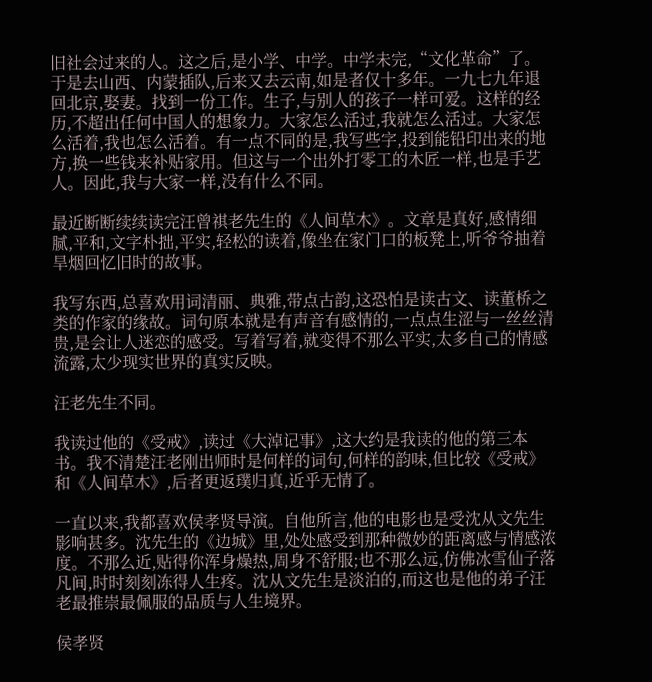旧社会过来的人。这之后,是小学、中学。中学未完,“文化革命”了。于是去山西、内蒙插队,后来又去云南,如是者仅十多年。一九七九年退回北京,娶妻。找到一份工作。生子,与别人的孩子一样可爱。这样的经历,不超出任何中国人的想象力。大家怎么活过,我就怎么活过。大家怎么活着,我也怎么活着。有一点不同的是,我写些字,投到能铅印出来的地方,换一些钱来补贴家用。但这与一个出外打零工的木匠一样,也是手艺人。因此,我与大家一样,没有什么不同。

最近断断续续读完汪曾祺老先生的《人间草木》。文章是真好,感情细腻,平和,文字朴拙,平实,轻松的读着,像坐在家门口的板凳上,听爷爷抽着旱烟回忆旧时的故事。

我写东西,总喜欢用词清丽、典雅,带点古韵,这恐怕是读古文、读董桥之类的作家的缘故。词句原本就是有声音有感情的,一点点生涩与一丝丝清贵,是会让人迷恋的感受。写着写着,就变得不那么平实,太多自己的情感流露,太少现实世界的真实反映。

汪老先生不同。

我读过他的《受戒》,读过《大淖记事》,这大约是我读的他的第三本书。我不清楚汪老刚出师时是何样的词句,何样的韵味,但比较《受戒》和《人间草木》,后者更返璞归真,近乎无情了。

一直以来,我都喜欢侯孝贤导演。自他所言,他的电影也是受沈从文先生影响甚多。沈先生的《边城》里,处处感受到那种微妙的距离感与情感浓度。不那么近,贴得你浑身燥热,周身不舒服;也不那么远,仿佛冰雪仙子落凡间,时时刻刻冻得人生疼。沈从文先生是淡泊的,而这也是他的弟子汪老最推崇最佩服的品质与人生境界。

侯孝贤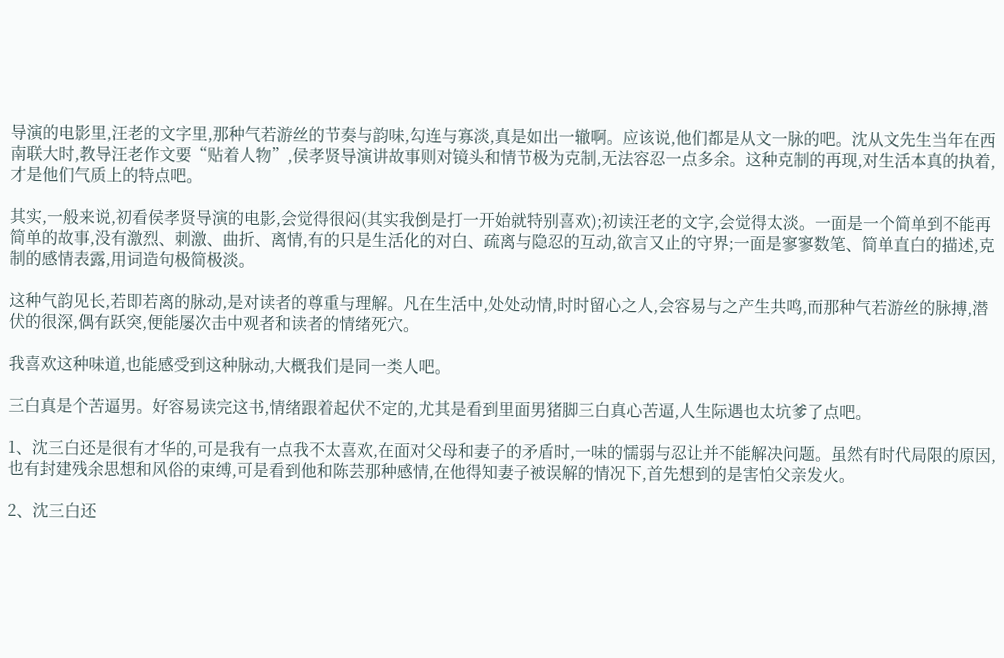导演的电影里,汪老的文字里,那种气若游丝的节奏与韵味,勾连与寡淡,真是如出一辙啊。应该说,他们都是从文一脉的吧。沈从文先生当年在西南联大时,教导汪老作文要“贴着人物”,侯孝贤导演讲故事则对镜头和情节极为克制,无法容忍一点多余。这种克制的再现,对生活本真的执着,才是他们气质上的特点吧。

其实,一般来说,初看侯孝贤导演的电影,会觉得很闷(其实我倒是打一开始就特别喜欢);初读汪老的文字,会觉得太淡。一面是一个简单到不能再简单的故事,没有激烈、刺激、曲折、离情,有的只是生活化的对白、疏离与隐忍的互动,欲言又止的守界;一面是寥寥数笔、简单直白的描述,克制的感情表露,用词造句极简极淡。

这种气韵见长,若即若离的脉动,是对读者的尊重与理解。凡在生活中,处处动情,时时留心之人,会容易与之产生共鸣,而那种气若游丝的脉搏,潜伏的很深,偶有跃突,便能屡次击中观者和读者的情绪死穴。

我喜欢这种味道,也能感受到这种脉动,大概我们是同一类人吧。

三白真是个苦逼男。好容易读完这书,情绪跟着起伏不定的,尤其是看到里面男猪脚三白真心苦逼,人生际遇也太坑爹了点吧。

1、沈三白还是很有才华的,可是我有一点我不太喜欢,在面对父母和妻子的矛盾时,一味的懦弱与忍让并不能解决问题。虽然有时代局限的原因,也有封建残余思想和风俗的束缚,可是看到他和陈芸那种感情,在他得知妻子被误解的情况下,首先想到的是害怕父亲发火。

2、沈三白还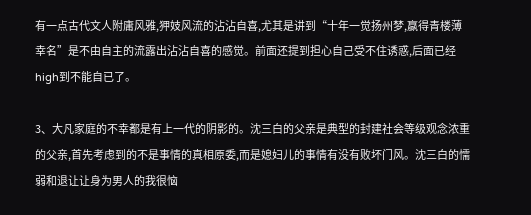有一点古代文人附庸风雅,狎妓风流的沾沾自喜,尤其是讲到“十年一觉扬州梦,赢得青楼薄幸名”是不由自主的流露出沾沾自喜的感觉。前面还提到担心自己受不住诱惑,后面已经high到不能自已了。

3、大凡家庭的不幸都是有上一代的阴影的。沈三白的父亲是典型的封建社会等级观念浓重的父亲,首先考虑到的不是事情的真相原委,而是媳妇儿的事情有没有败坏门风。沈三白的懦弱和退让让身为男人的我很恼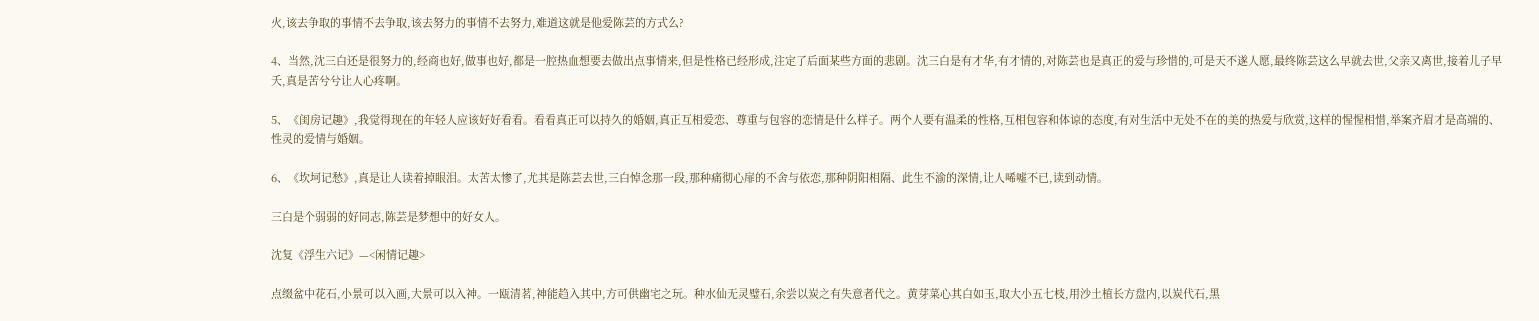火,该去争取的事情不去争取,该去努力的事情不去努力,难道这就是他爱陈芸的方式么?

4、当然,沈三白还是很努力的,经商也好,做事也好,都是一腔热血想要去做出点事情来,但是性格已经形成,注定了后面某些方面的悲剧。沈三白是有才华,有才情的,对陈芸也是真正的爱与珍惜的,可是天不遂人愿,最终陈芸这么早就去世,父亲又离世,接着儿子早夭,真是苦兮兮让人心疼啊。

5、《闺房记趣》,我觉得现在的年轻人应该好好看看。看看真正可以持久的婚姻,真正互相爱恋、尊重与包容的恋情是什么样子。两个人要有温柔的性格,互相包容和体谅的态度,有对生活中无处不在的美的热爱与欣赏,这样的惺惺相惜,举案齐眉才是高端的、性灵的爱情与婚姻。

6、《坎坷记愁》,真是让人读着掉眼泪。太苦太惨了,尤其是陈芸去世,三白悼念那一段,那种痛彻心扉的不舍与依恋,那种阴阳相隔、此生不渝的深情,让人唏嘘不已,读到动情。

三白是个弱弱的好同志,陈芸是梦想中的好女人。

沈复《浮生六记》—<闲情记趣>

点缀盆中花石,小景可以入画,大景可以入神。一瓯清茗,神能趋入其中,方可供幽宅之玩。种水仙无灵璧石,余尝以炭之有失意者代之。黄芽菜心其白如玉,取大小五七枝,用沙土植长方盘内,以炭代石,黑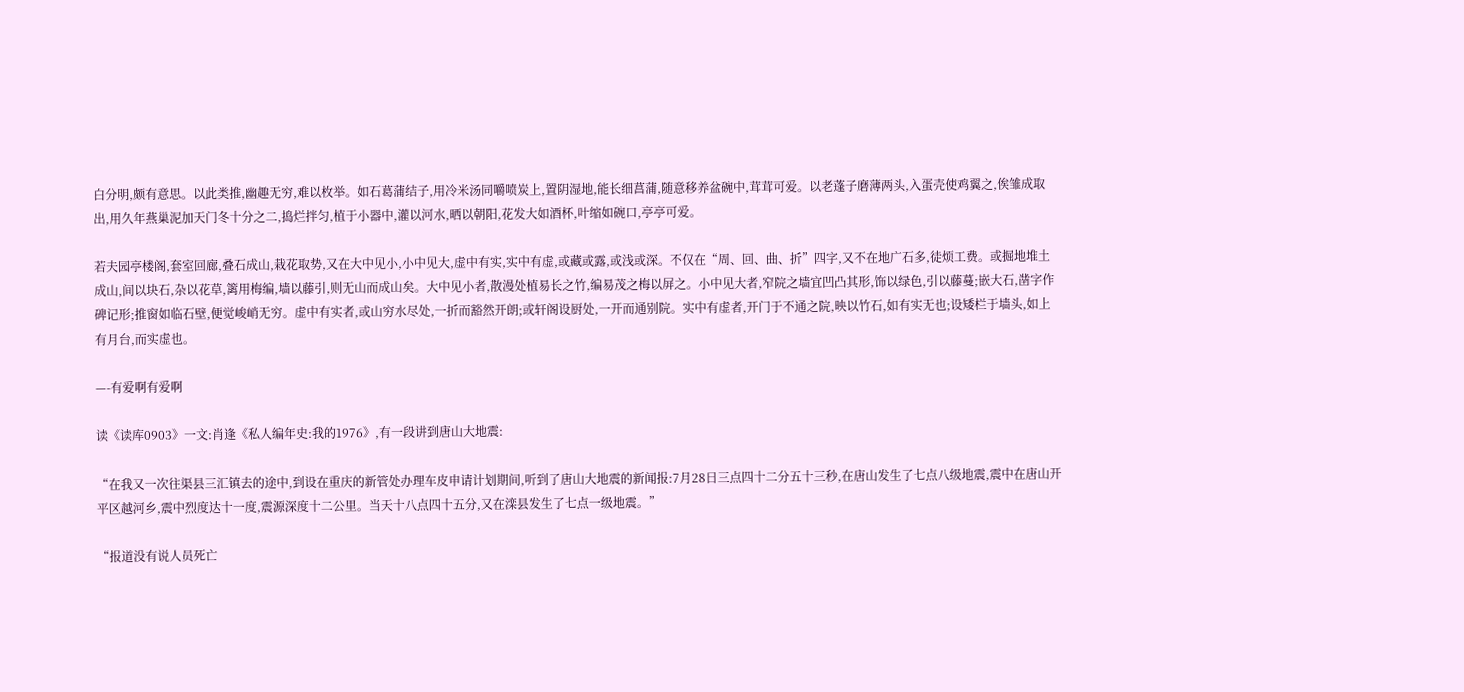白分明,颇有意思。以此类推,幽趣无穷,难以枚举。如石葛蒲结子,用冷米汤同嚼喷炭上,置阴湿地,能长细菖蒲,随意移养盆碗中,茸茸可爱。以老蓬子磨薄两头,入蛋壳使鸡翼之,俟雏成取出,用久年燕巢泥加天门冬十分之二,捣烂拌匀,植于小器中,灌以河水,晒以朝阳,花发大如酒杯,叶缩如碗口,亭亭可爱。

若夫园亭楼阁,套室回廊,叠石成山,栽花取势,又在大中见小,小中见大,虚中有实,实中有虚,或藏或露,或浅或深。不仅在“周、回、曲、折”四字,又不在地广石多,徒烦工费。或掘地堆土成山,间以块石,杂以花草,篱用梅编,墙以藤引,则无山而成山矣。大中见小者,散漫处植易长之竹,编易茂之梅以屏之。小中见大者,窄院之墙宜凹凸其形,饰以绿色,引以藤蔓;嵌大石,凿字作碑记形;推窗如临石壁,便觉峻峭无穷。虚中有实者,或山穷水尽处,一折而豁然开朗;或轩阁设厨处,一开而通别院。实中有虚者,开门于不通之院,映以竹石,如有实无也;设矮栏于墙头,如上有月台,而实虚也。

—-有爱啊有爱啊

读《读库0903》一文:肖逢《私人编年史:我的1976》,有一段讲到唐山大地震:

“在我又一次往渠县三汇镇去的途中,到设在重庆的新管处办理车皮申请计划期间,听到了唐山大地震的新闻报:7月28日三点四十二分五十三秒,在唐山发生了七点八级地震,震中在唐山开平区越河乡,震中烈度达十一度,震源深度十二公里。当天十八点四十五分,又在滦县发生了七点一级地震。”

“报道没有说人员死亡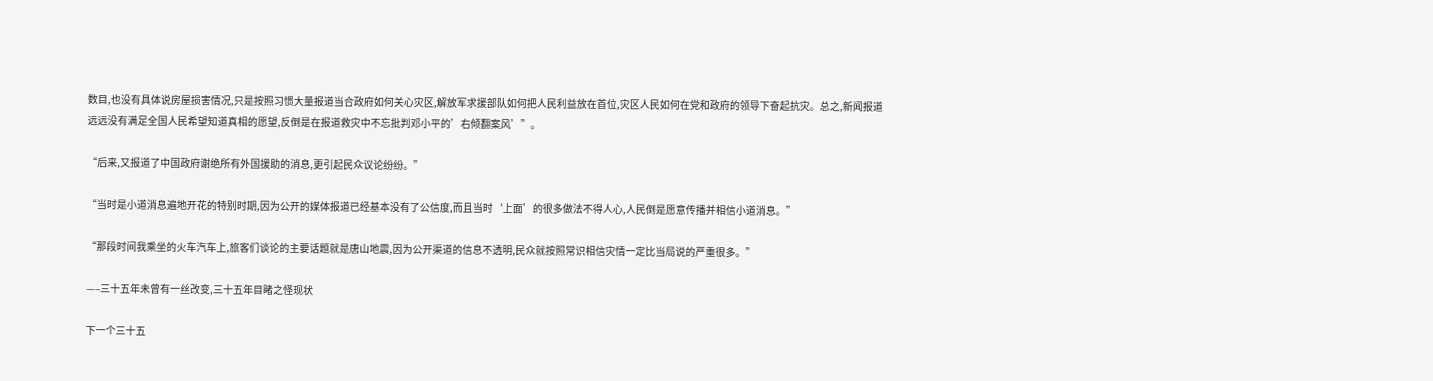数目,也没有具体说房屋损害情况,只是按照习惯大量报道当合政府如何关心灾区,解放军求援部队如何把人民利益放在首位,灾区人民如何在党和政府的领导下奋起抗灾。总之,新闻报道远远没有满足全国人民希望知道真相的愿望,反倒是在报道救灾中不忘批判邓小平的’右倾翻案风’”。

“后来,又报道了中国政府谢绝所有外国援助的消息,更引起民众议论纷纷。”

“当时是小道消息遍地开花的特别时期,因为公开的媒体报道已经基本没有了公信度,而且当时‘上面’的很多做法不得人心,人民倒是愿意传播并相信小道消息。”

“那段时间我乘坐的火车汽车上,旅客们谈论的主要话题就是唐山地震,因为公开渠道的信息不透明,民众就按照常识相信灾情一定比当局说的严重很多。”

—–三十五年未曾有一丝改变,三十五年目睹之怪现状

下一个三十五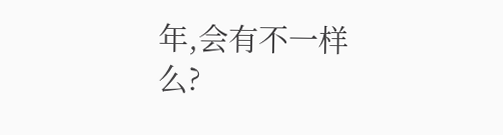年,会有不一样么?